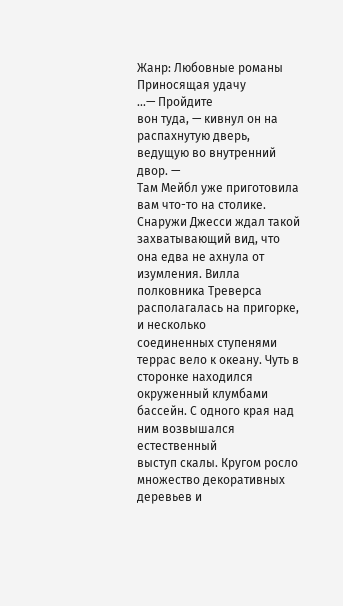Жанр: Любовные романы
Приносящая удачу
...— Пройдите
вон туда, — кивнул он на распахнутую дверь, ведущую во внутренний двор. —
Там Мейбл уже приготовила вам что-то на столике.
Снаружи Джесси ждал такой захватывающий вид, что она едва не ахнула от
изумления. Вилла полковника Треверса располагалась на пригорке, и несколько
соединенных ступенями террас вело к океану. Чуть в сторонке находился
окруженный клумбами бассейн. С одного края над ним возвышался естественный
выступ скалы. Кругом росло множество декоративных деревьев и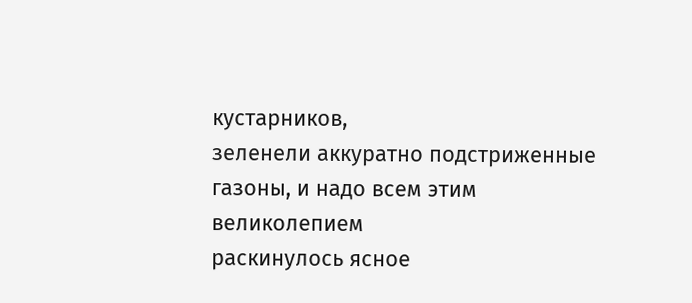кустарников,
зеленели аккуратно подстриженные газоны, и надо всем этим великолепием
раскинулось ясное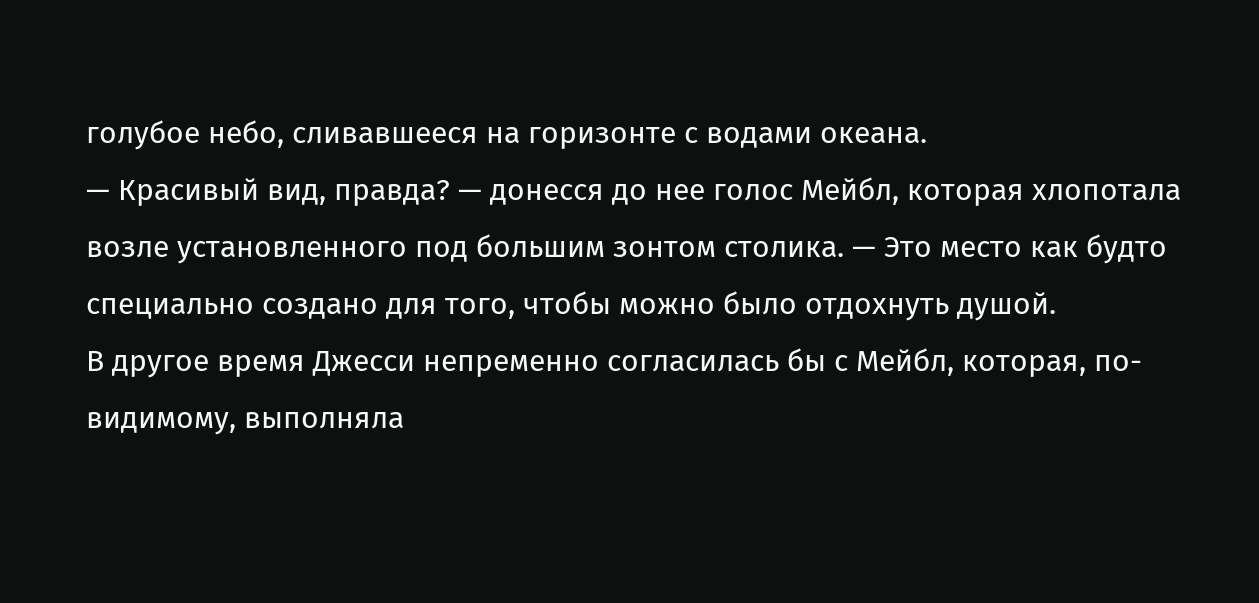голубое небо, сливавшееся на горизонте с водами океана.
— Красивый вид, правда? — донесся до нее голос Мейбл, которая хлопотала
возле установленного под большим зонтом столика. — Это место как будто
специально создано для того, чтобы можно было отдохнуть душой.
В другое время Джесси непременно согласилась бы с Мейбл, которая, по-
видимому, выполняла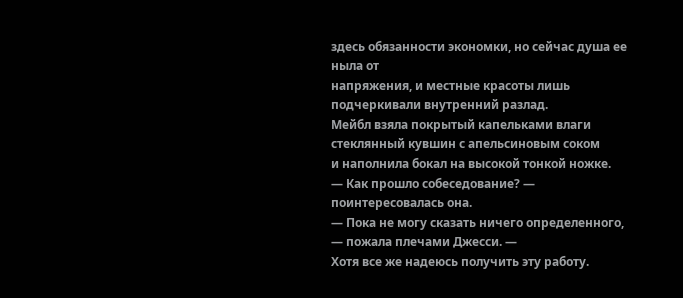здесь обязанности экономки, но сейчас душа ее ныла от
напряжения, и местные красоты лишь подчеркивали внутренний разлад.
Мейбл взяла покрытый капельками влаги стеклянный кувшин с апельсиновым соком
и наполнила бокал на высокой тонкой ножке.
— Как прошло собеседование? — поинтересовалась она.
— Пока не могу сказать ничего определенного, — пожала плечами Джесси. —
Хотя все же надеюсь получить эту работу.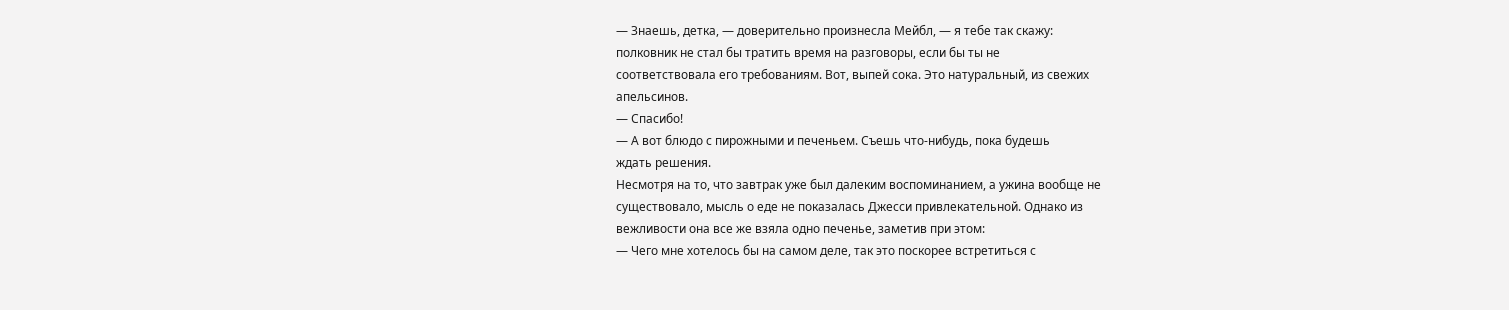— Знаешь, детка, — доверительно произнесла Мейбл, — я тебе так скажу:
полковник не стал бы тратить время на разговоры, если бы ты не
соответствовала его требованиям. Вот, выпей сока. Это натуральный, из свежих
апельсинов.
— Спасибо!
— А вот блюдо с пирожными и печеньем. Съешь что-нибудь, пока будешь
ждать решения.
Несмотря на то, что завтрак уже был далеким воспоминанием, а ужина вообще не
существовало, мысль о еде не показалась Джесси привлекательной. Однако из
вежливости она все же взяла одно печенье, заметив при этом:
— Чего мне хотелось бы на самом деле, так это поскорее встретиться с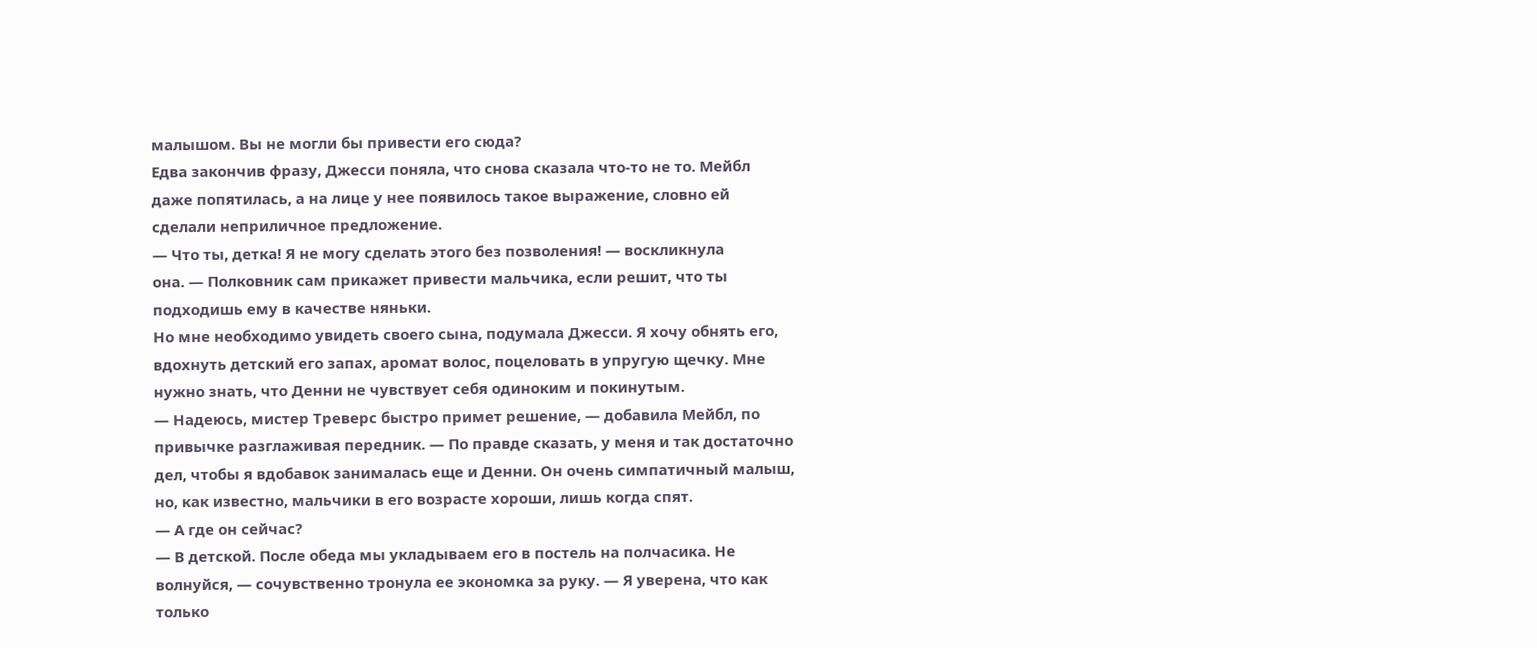малышом. Вы не могли бы привести его сюда?
Едва закончив фразу, Джесси поняла, что снова сказала что-то не то. Мейбл
даже попятилась, а на лице у нее появилось такое выражение, словно ей
сделали неприличное предложение.
— Что ты, детка! Я не могу сделать этого без позволения! — воскликнула
она. — Полковник сам прикажет привести мальчика, если решит, что ты
подходишь ему в качестве няньки.
Но мне необходимо увидеть своего сына, подумала Джесси. Я хочу обнять его,
вдохнуть детский его запах, аромат волос, поцеловать в упругую щечку. Мне
нужно знать, что Денни не чувствует себя одиноким и покинутым.
— Надеюсь, мистер Треверс быстро примет решение, — добавила Мейбл, по
привычке разглаживая передник. — По правде сказать, у меня и так достаточно
дел, чтобы я вдобавок занималась еще и Денни. Он очень симпатичный малыш,
но, как известно, мальчики в его возрасте хороши, лишь когда спят.
— А где он сейчас?
— В детской. После обеда мы укладываем его в постель на полчасика. Не
волнуйся, — сочувственно тронула ее экономка за руку. — Я уверена, что как
только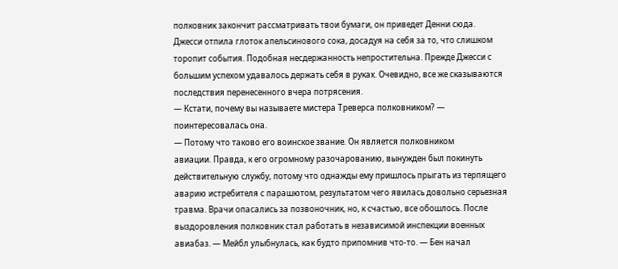полковник закончит рассматривать твои бумаги, он приведет Денни сюда.
Джесси отпила глоток апельсинового сока, досадуя на себя за то, что слишком
торопит события. Подобная несдержанность непростительна. Прежде Джесси с
большим успехом удавалось держать себя в руках. Очевидно, все же сказываются
последствия перенесенного вчера потрясения.
— Кстати, почему вы называете мистера Треверса полковником? —
поинтересовалась она.
— Потому что таково его воинское звание. Он является полковником
авиации. Правда, к его огромному разочарованию, вынужден был покинуть
действительную службу, потому что однажды ему пришлось прыгать из терпящего
аварию истребителя с парашютом, результатом чего явилась довольно серьезная
травма. Врачи опасались за позвоночник, но, к счастью, все обошлось. После
выздоровления полковник стал работать в независимой инспекции военных
авиабаз. — Мейбл улыбнулась, как будто припомнив что-то. — Бен начал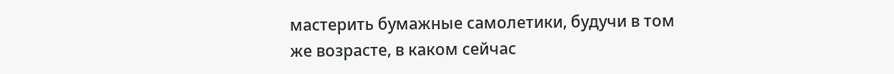мастерить бумажные самолетики, будучи в том же возрасте, в каком сейчас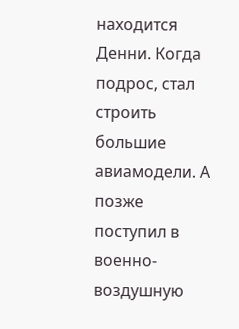находится Денни. Когда подрос, стал строить большие авиамодели. А позже
поступил в военно-воздушную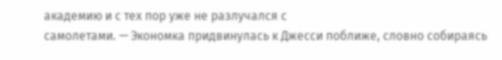академию и с тех пор уже не разлучался с
самолетами. — Экономка придвинулась к Джесси поближе, словно собираясь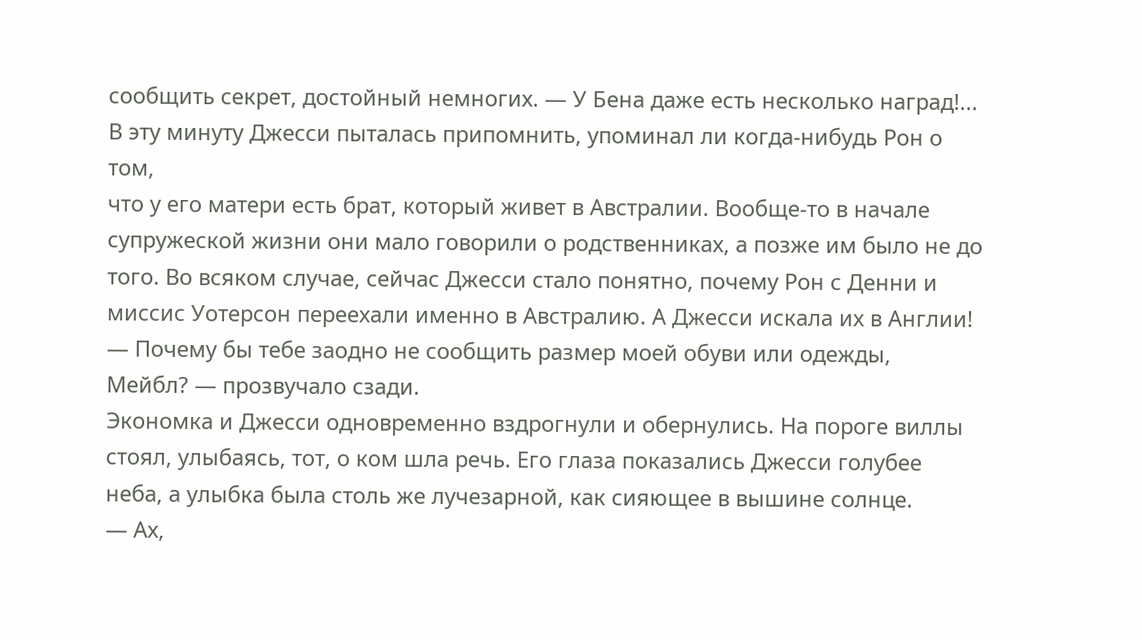сообщить секрет, достойный немногих. — У Бена даже есть несколько наград!...
В эту минуту Джесси пыталась припомнить, упоминал ли когда-нибудь Рон о том,
что у его матери есть брат, который живет в Австралии. Вообще-то в начале
супружеской жизни они мало говорили о родственниках, а позже им было не до
того. Во всяком случае, сейчас Джесси стало понятно, почему Рон с Денни и
миссис Уотерсон переехали именно в Австралию. А Джесси искала их в Англии!
— Почему бы тебе заодно не сообщить размер моей обуви или одежды,
Мейбл? — прозвучало сзади.
Экономка и Джесси одновременно вздрогнули и обернулись. На пороге виллы
стоял, улыбаясь, тот, о ком шла речь. Его глаза показались Джесси голубее
неба, а улыбка была столь же лучезарной, как сияющее в вышине солнце.
— Ах,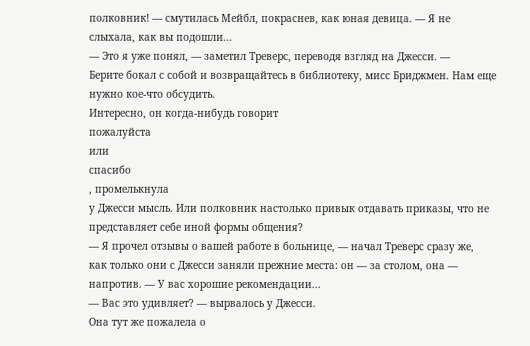полковник! — смутилась Мейбл, покраснев, как юная девица. — Я не
слыхала, как вы подошли...
— Это я уже понял, — заметил Треверс, переводя взгляд на Джесси. —
Берите бокал с собой и возвращайтесь в библиотеку, мисс Бриджмен. Нам еще
нужно кое-что обсудить.
Интересно, он когда-нибудь говорит
пожалуйста
или
спасибо
, промелькнула
у Джесси мысль. Или полковник настолько привык отдавать приказы, что не
представляет себе иной формы общения?
— Я прочел отзывы о вашей работе в больнице, — начал Треверс сразу же,
как только они с Джесси заняли прежние места: он — за столом, она —
напротив. — У вас хорошие рекомендации...
— Вас это удивляет? — вырвалось у Джесси.
Она тут же пожалела о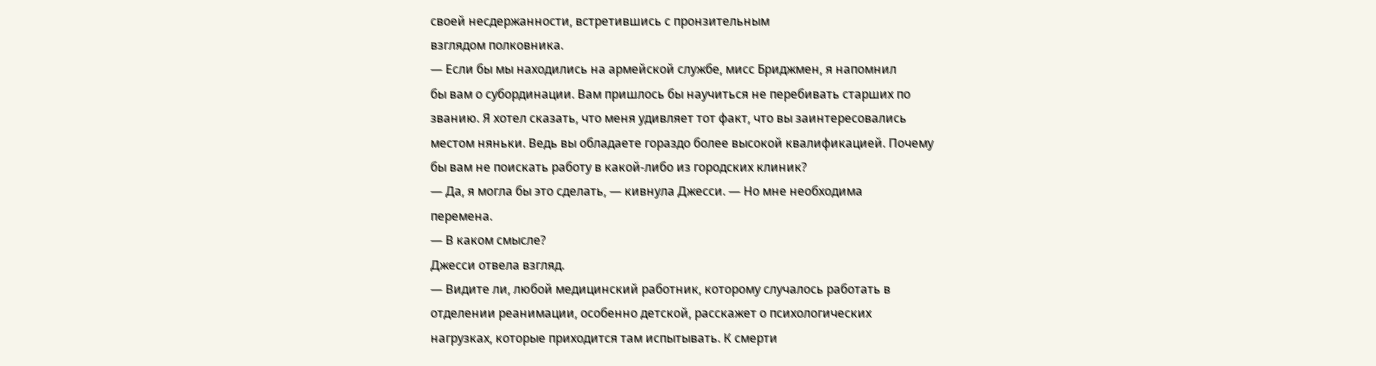своей несдержанности, встретившись с пронзительным
взглядом полковника.
— Если бы мы находились на армейской службе, мисс Бриджмен, я напомнил
бы вам о субординации. Вам пришлось бы научиться не перебивать старших по
званию. Я хотел сказать, что меня удивляет тот факт, что вы заинтересовались
местом няньки. Ведь вы обладаете гораздо более высокой квалификацией. Почему
бы вам не поискать работу в какой-либо из городских клиник?
— Да, я могла бы это сделать, — кивнула Джесси. — Но мне необходима
перемена.
— В каком смысле?
Джесси отвела взгляд.
— Видите ли, любой медицинский работник, которому случалось работать в
отделении реанимации, особенно детской, расскажет о психологических
нагрузках, которые приходится там испытывать. К смерти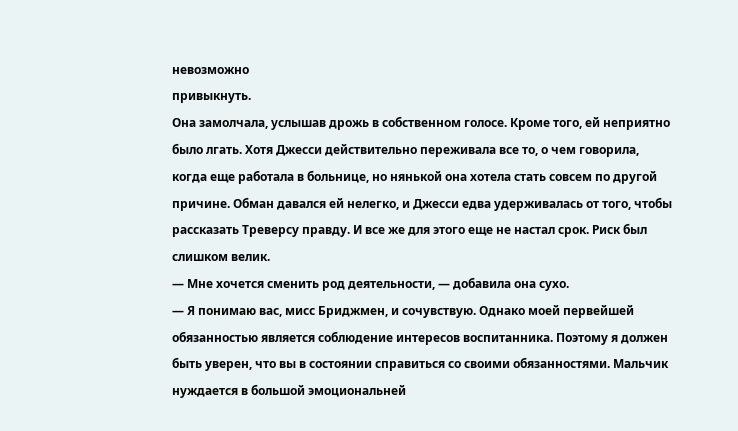невозможно
привыкнуть.
Она замолчала, услышав дрожь в собственном голосе. Кроме того, ей неприятно
было лгать. Хотя Джесси действительно переживала все то, о чем говорила,
когда еще работала в больнице, но нянькой она хотела стать совсем по другой
причине. Обман давался ей нелегко, и Джесси едва удерживалась от того, чтобы
рассказать Треверсу правду. И все же для этого еще не настал срок. Риск был
слишком велик.
— Мне хочется сменить род деятельности, — добавила она сухо.
— Я понимаю вас, мисс Бриджмен, и сочувствую. Однако моей первейшей
обязанностью является соблюдение интересов воспитанника. Поэтому я должен
быть уверен, что вы в состоянии справиться со своими обязанностями. Мальчик
нуждается в большой эмоциональней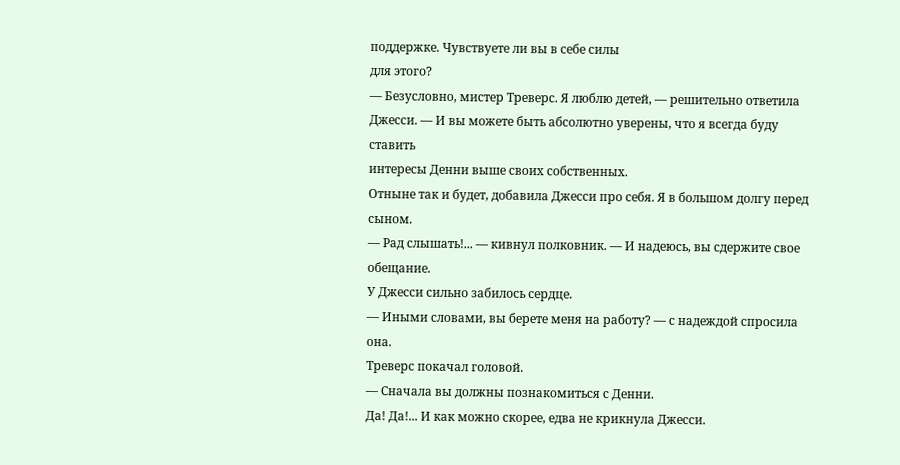поддержке. Чувствуете ли вы в себе силы
для этого?
— Безусловно, мистер Треверс. Я люблю детей, — решительно ответила
Джесси. — И вы можете быть абсолютно уверены, что я всегда буду ставить
интересы Денни выше своих собственных.
Отныне так и будет, добавила Джесси про себя. Я в большом долгу перед сыном.
— Рад слышать!... — кивнул полковник. — И надеюсь, вы сдержите свое
обещание.
У Джесси сильно забилось сердце.
— Иными словами, вы берете меня на работу? — с надеждой спросила она.
Треверс покачал головой.
— Сначала вы должны познакомиться с Денни.
Да! Да!... И как можно скорее, едва не крикнула Джесси.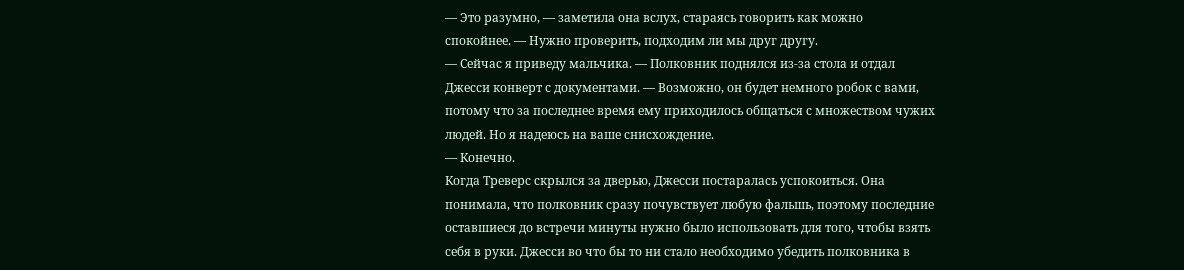— Это разумно, — заметила она вслух, стараясь говорить как можно
спокойнее. — Нужно проверить, подходим ли мы друг другу.
— Сейчас я приведу мальчика. — Полковник поднялся из-за стола и отдал
Джесси конверт с документами. — Возможно, он будет немного робок с вами,
потому что за последнее время ему приходилось общаться с множеством чужих
людей. Но я надеюсь на ваше снисхождение.
— Конечно.
Когда Треверс скрылся за дверью, Джесси постаралась успокоиться. Она
понимала, что полковник сразу почувствует любую фальшь, поэтому последние
оставшиеся до встречи минуты нужно было использовать для того, чтобы взять
себя в руки. Джесси во что бы то ни стало необходимо убедить полковника в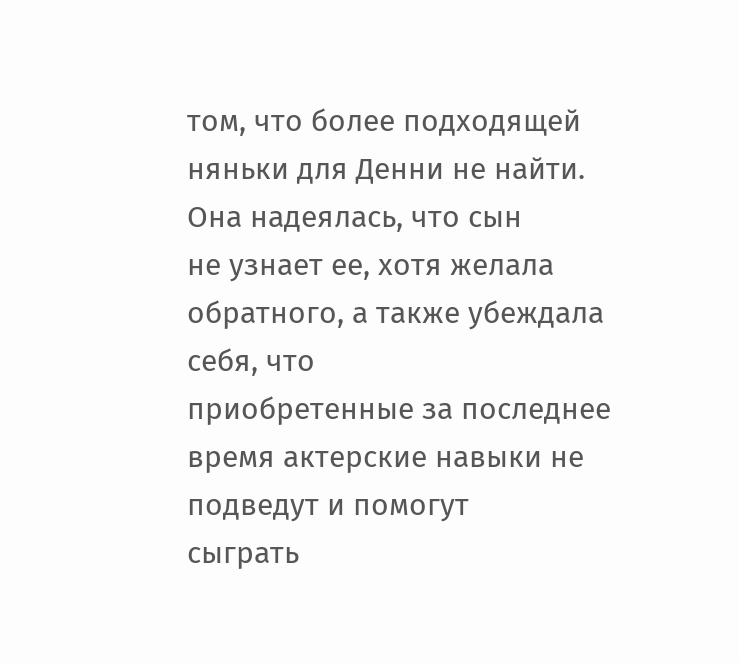том, что более подходящей няньки для Денни не найти. Она надеялась, что сын
не узнает ее, хотя желала обратного, а также убеждала себя, что
приобретенные за последнее время актерские навыки не подведут и помогут
сыграть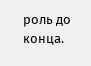роль до конца.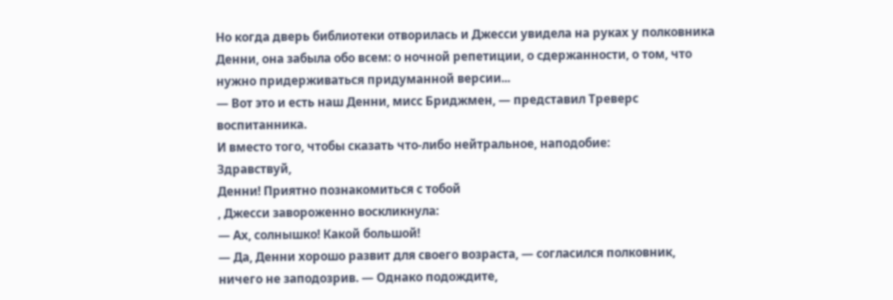Но когда дверь библиотеки отворилась и Джесси увидела на руках у полковника
Денни, она забыла обо всем: о ночной репетиции, о сдержанности, о том, что
нужно придерживаться придуманной версии...
— Вот это и есть наш Денни, мисс Бриджмен, — представил Треверс
воспитанника.
И вместо того, чтобы сказать что-либо нейтральное, наподобие:
Здравствуй,
Денни! Приятно познакомиться с тобой
, Джесси завороженно воскликнула:
— Ах, солнышко! Какой большой!
— Да, Денни хорошо развит для своего возраста, — согласился полковник,
ничего не заподозрив. — Однако подождите,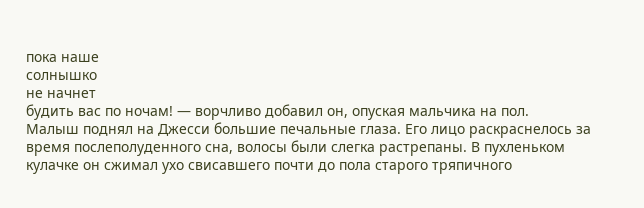пока наше
солнышко
не начнет
будить вас по ночам! — ворчливо добавил он, опуская мальчика на пол.
Малыш поднял на Джесси большие печальные глаза. Его лицо раскраснелось за
время послеполуденного сна, волосы были слегка растрепаны. В пухленьком
кулачке он сжимал ухо свисавшего почти до пола старого тряпичного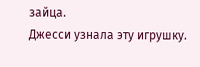зайца.
Джесси узнала эту игрушку.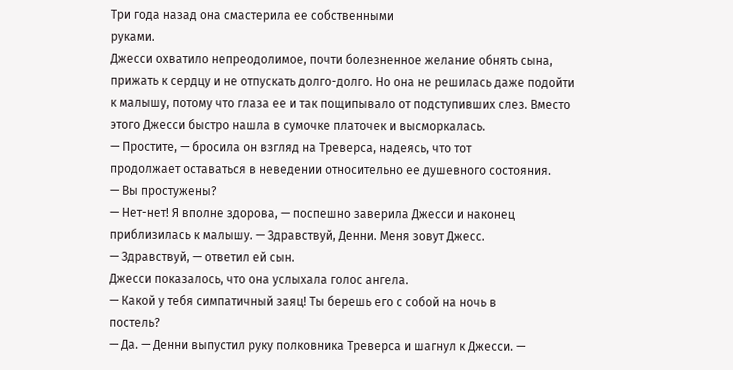Три года назад она смастерила ее собственными
руками.
Джесси охватило непреодолимое, почти болезненное желание обнять сына,
прижать к сердцу и не отпускать долго-долго. Но она не решилась даже подойти
к малышу, потому что глаза ее и так пощипывало от подступивших слез. Вместо
этого Джесси быстро нашла в сумочке платочек и высморкалась.
— Простите, — бросила он взгляд на Треверса, надеясь, что тот
продолжает оставаться в неведении относительно ее душевного состояния.
— Вы простужены?
— Нет-нет! Я вполне здорова, — поспешно заверила Джесси и наконец
приблизилась к малышу. — Здравствуй, Денни. Меня зовут Джесс.
— Здравствуй, — ответил ей сын.
Джесси показалось, что она услыхала голос ангела.
— Какой у тебя симпатичный заяц! Ты берешь его с собой на ночь в
постель?
— Да. — Денни выпустил руку полковника Треверса и шагнул к Джесси. —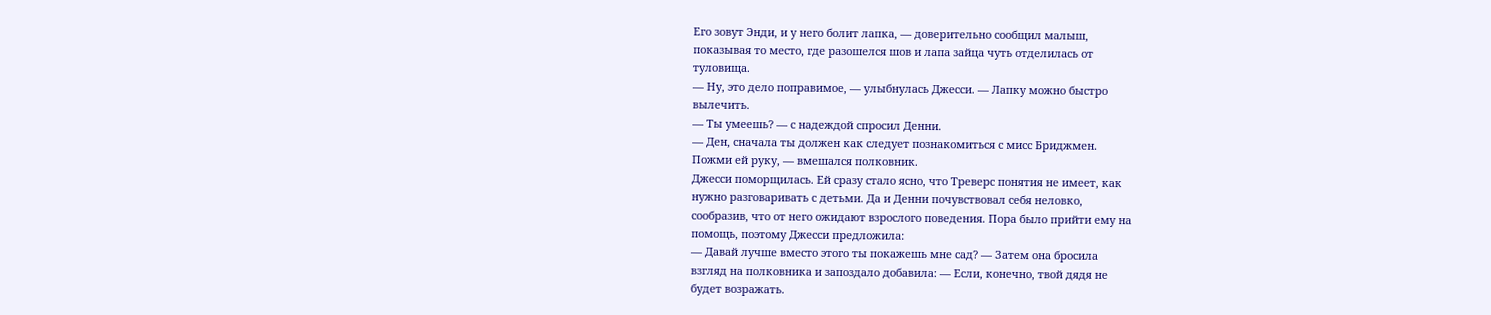Его зовут Энди, и у него болит лапка, — доверительно сообщил малыш,
показывая то место, где разошелся шов и лапа зайца чуть отделилась от
туловища.
— Ну, это дело поправимое, — улыбнулась Джесси. — Лапку можно быстро
вылечить.
— Ты умеешь? — с надеждой спросил Денни.
— Ден, сначала ты должен как следует познакомиться с мисс Бриджмен.
Пожми ей руку, — вмешался полковник.
Джесси поморщилась. Ей сразу стало ясно, что Треверс понятия не имеет, как
нужно разговаривать с детьми. Да и Денни почувствовал себя неловко,
сообразив, что от него ожидают взрослого поведения. Пора было прийти ему на
помощь, поэтому Джесси предложила:
— Давай лучше вместо этого ты покажешь мне сад? — Затем она бросила
взгляд на полковника и запоздало добавила: — Если, конечно, твой дядя не
будет возражать.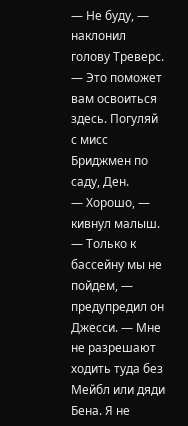— Не буду, — наклонил голову Треверс. — Это поможет вам освоиться
здесь. Погуляй с мисс Бриджмен по саду, Ден.
— Хорошо, — кивнул малыш. — Только к бассейну мы не пойдем, —
предупредил он Джесси. — Мне не разрешают ходить туда без Мейбл или дяди
Бена. Я не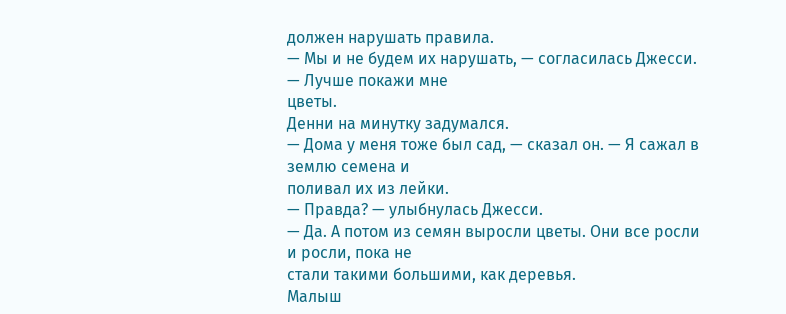должен нарушать правила.
— Мы и не будем их нарушать, — согласилась Джесси. — Лучше покажи мне
цветы.
Денни на минутку задумался.
— Дома у меня тоже был сад, — сказал он. — Я сажал в землю семена и
поливал их из лейки.
— Правда? — улыбнулась Джесси.
— Да. А потом из семян выросли цветы. Они все росли и росли, пока не
стали такими большими, как деревья.
Малыш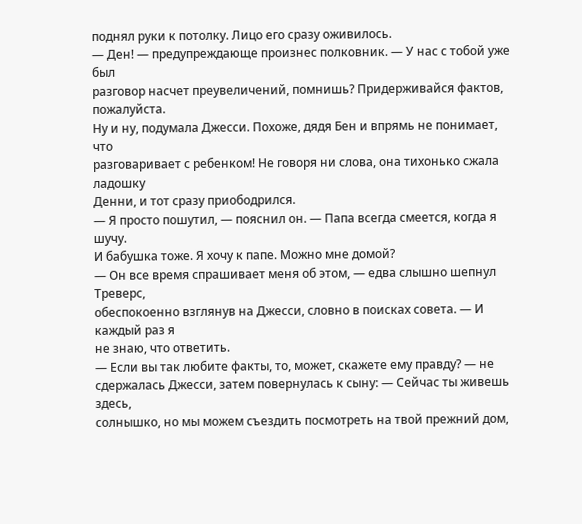поднял руки к потолку. Лицо его сразу оживилось.
— Ден! — предупреждающе произнес полковник. — У нас с тобой уже был
разговор насчет преувеличений, помнишь? Придерживайся фактов, пожалуйста.
Ну и ну, подумала Джесси. Похоже, дядя Бен и впрямь не понимает, что
разговаривает с ребенком! Не говоря ни слова, она тихонько сжала ладошку
Денни, и тот сразу приободрился.
— Я просто пошутил, — пояснил он. — Папа всегда смеется, когда я шучу.
И бабушка тоже. Я хочу к папе. Можно мне домой?
— Он все время спрашивает меня об этом, — едва слышно шепнул Треверс,
обеспокоенно взглянув на Джесси, словно в поисках совета. — И каждый раз я
не знаю, что ответить.
— Если вы так любите факты, то, может, скажете ему правду? — не
сдержалась Джесси, затем повернулась к сыну: — Сейчас ты живешь здесь,
солнышко, но мы можем съездить посмотреть на твой прежний дом,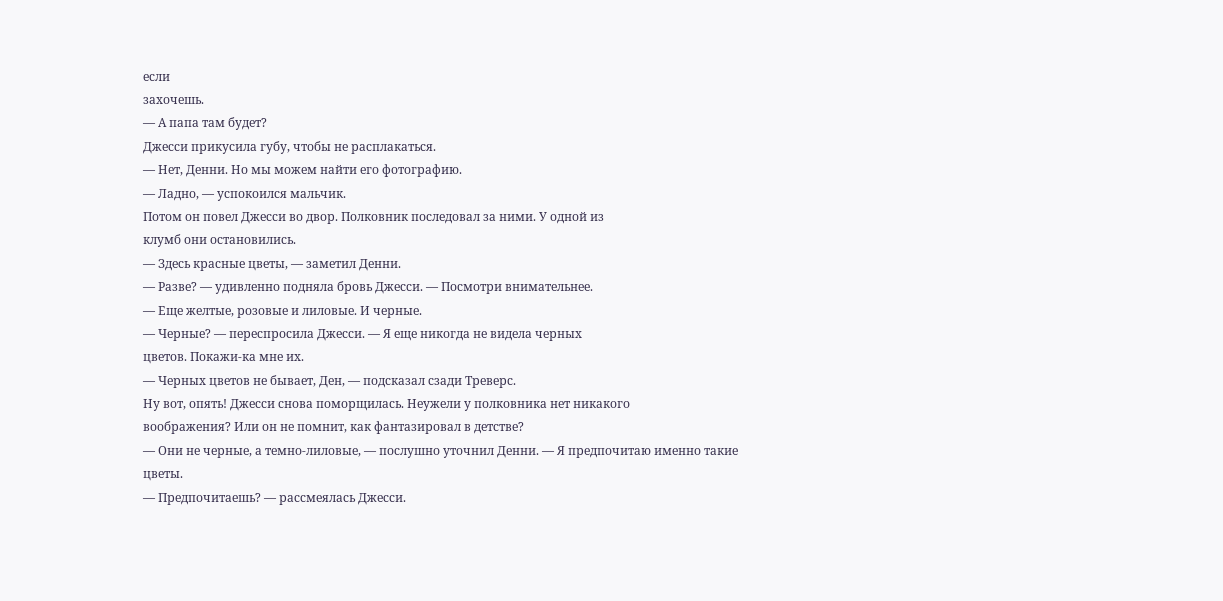если
захочешь.
— А папа там будет?
Джесси прикусила губу, чтобы не расплакаться.
— Нет, Денни. Но мы можем найти его фотографию.
— Ладно, — успокоился мальчик.
Потом он повел Джесси во двор. Полковник последовал за ними. У одной из
клумб они остановились.
— Здесь красные цветы, — заметил Денни.
— Разве? — удивленно подняла бровь Джесси. — Посмотри внимательнее.
— Еще желтые, розовые и лиловые. И черные.
— Черные? — переспросила Джесси. — Я еще никогда не видела черных
цветов. Покажи-ка мне их.
— Черных цветов не бывает, Ден, — подсказал сзади Треверс.
Ну вот, опять! Джесси снова поморщилась. Неужели у полковника нет никакого
воображения? Или он не помнит, как фантазировал в детстве?
— Они не черные, а темно-лиловые, — послушно уточнил Денни. — Я предпочитаю именно такие цветы.
— Предпочитаешь? — рассмеялась Джесси.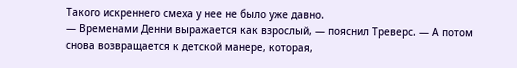Такого искреннего смеха у нее не было уже давно.
— Временами Денни выражается как взрослый, — пояснил Треверс. — А потом
снова возвращается к детской манере, которая,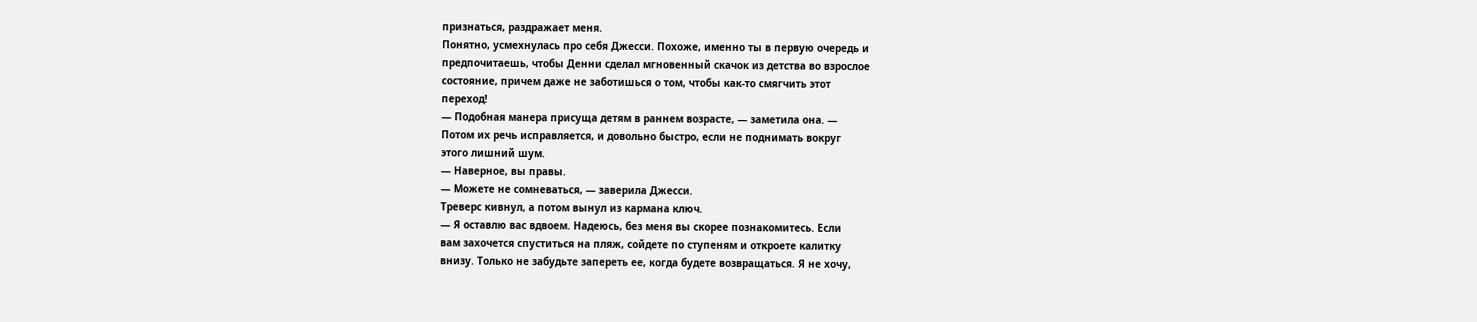признаться, раздражает меня.
Понятно, усмехнулась про себя Джесси. Похоже, именно ты в первую очередь и
предпочитаешь, чтобы Денни сделал мгновенный скачок из детства во взрослое
состояние, причем даже не заботишься о том, чтобы как-то смягчить этот
переход!
— Подобная манера присуща детям в раннем возрасте, — заметила она. —
Потом их речь исправляется, и довольно быстро, если не поднимать вокруг
этого лишний шум.
— Наверное, вы правы.
— Можете не сомневаться, — заверила Джесси.
Треверс кивнул, а потом вынул из кармана ключ.
— Я оставлю вас вдвоем. Надеюсь, без меня вы скорее познакомитесь. Если
вам захочется спуститься на пляж, сойдете по ступеням и откроете калитку
внизу. Только не забудьте запереть ее, когда будете возвращаться. Я не хочу,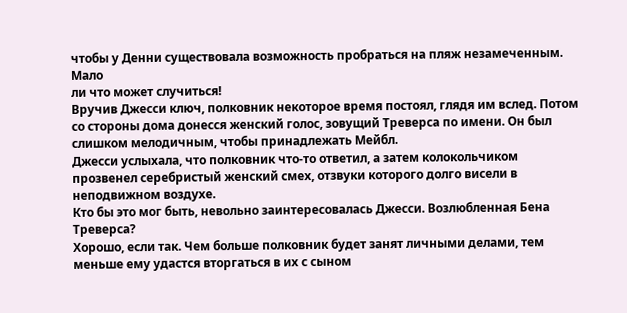чтобы у Денни существовала возможность пробраться на пляж незамеченным. Мало
ли что может случиться!
Вручив Джесси ключ, полковник некоторое время постоял, глядя им вслед. Потом
со стороны дома донесся женский голос, зовущий Треверса по имени. Он был
слишком мелодичным, чтобы принадлежать Мейбл.
Джесси услыхала, что полковник что-то ответил, а затем колокольчиком
прозвенел серебристый женский смех, отзвуки которого долго висели в
неподвижном воздухе.
Кто бы это мог быть, невольно заинтересовалась Джесси. Возлюбленная Бена
Треверса?
Хорошо, если так. Чем больше полковник будет занят личными делами, тем
меньше ему удастся вторгаться в их с сыном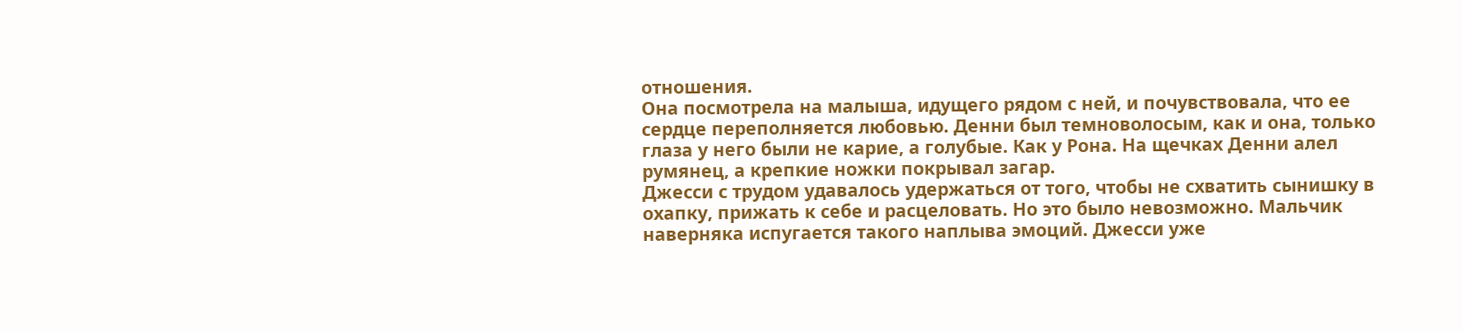отношения.
Она посмотрела на малыша, идущего рядом с ней, и почувствовала, что ее
сердце переполняется любовью. Денни был темноволосым, как и она, только
глаза у него были не карие, а голубые. Как у Рона. На щечках Денни алел
румянец, а крепкие ножки покрывал загар.
Джесси с трудом удавалось удержаться от того, чтобы не схватить сынишку в
охапку, прижать к себе и расцеловать. Но это было невозможно. Мальчик
наверняка испугается такого наплыва эмоций. Джесси уже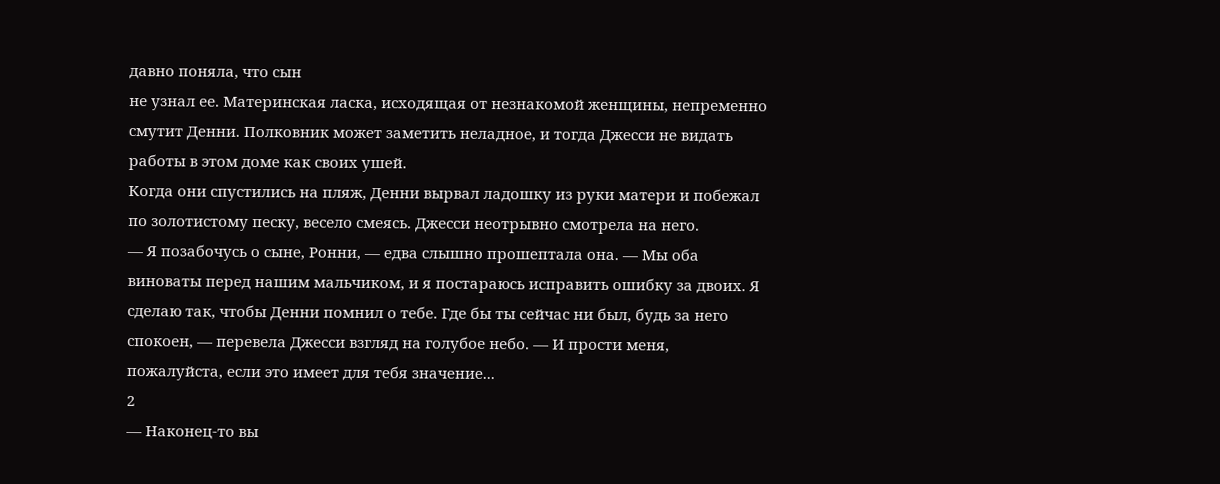давно поняла, что сын
не узнал ее. Материнская ласка, исходящая от незнакомой женщины, непременно
смутит Денни. Полковник может заметить неладное, и тогда Джесси не видать
работы в этом доме как своих ушей.
Когда они спустились на пляж, Денни вырвал ладошку из руки матери и побежал
по золотистому песку, весело смеясь. Джесси неотрывно смотрела на него.
— Я позабочусь о сыне, Ронни, — едва слышно прошептала она. — Мы оба
виноваты перед нашим мальчиком, и я постараюсь исправить ошибку за двоих. Я
сделаю так, чтобы Денни помнил о тебе. Где бы ты сейчас ни был, будь за него
спокоен, — перевела Джесси взгляд на голубое небо. — И прости меня,
пожалуйста, если это имеет для тебя значение...
2
— Наконец-то вы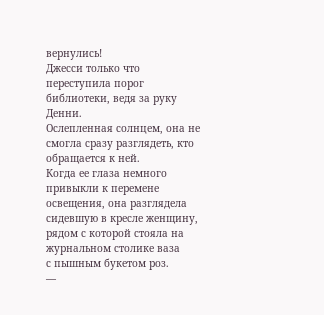вернулись!
Джесси только что переступила порог библиотеки, ведя за руку Денни.
Ослепленная солнцем, она не смогла сразу разглядеть, кто обращается к ней.
Когда ее глаза немного привыкли к перемене освещения, она разглядела
сидевшую в кресле женщину, рядом с которой стояла на журнальном столике ваза
с пышным букетом роз.
—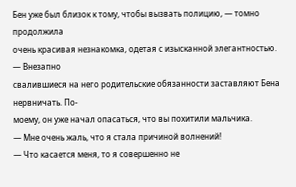Бен уже был близок к тому, чтобы вызвать полицию, — томно продолжила
очень красивая незнакомка, одетая с изысканной элегантностью. — Внезапно
свалившиеся на него родительские обязанности заставляют Бена нервничать. По-
моему, он уже начал опасаться, что вы похитили мальчика.
— Мне очень жаль, что я стала причиной волнений!
— Что касается меня, то я совершенно не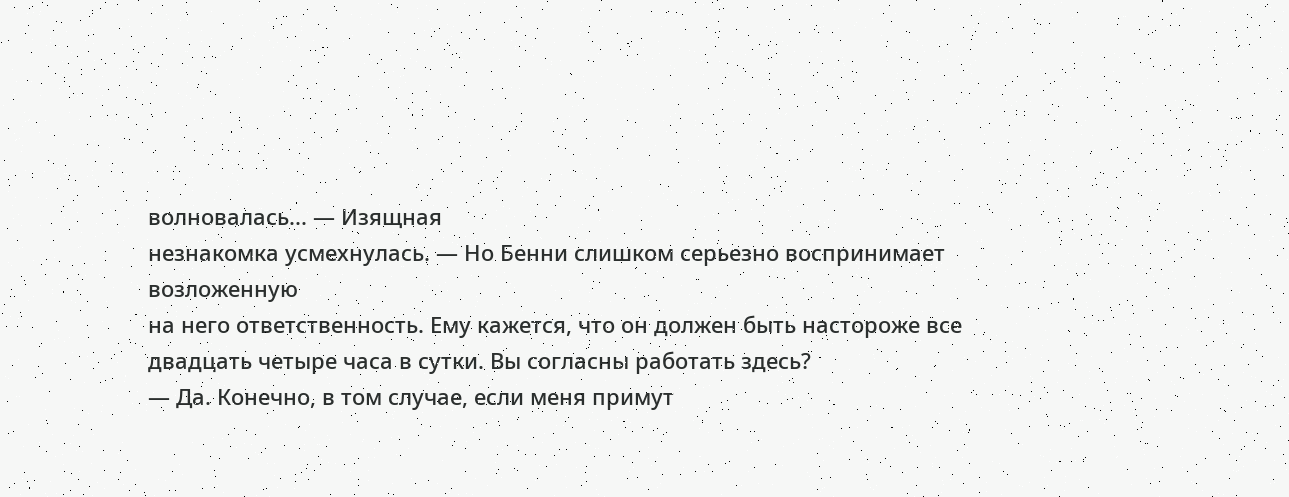волновалась... — Изящная
незнакомка усмехнулась. — Но Бенни слишком серьезно воспринимает возложенную
на него ответственность. Ему кажется, что он должен быть настороже все
двадцать четыре часа в сутки. Вы согласны работать здесь?
— Да. Конечно, в том случае, если меня примут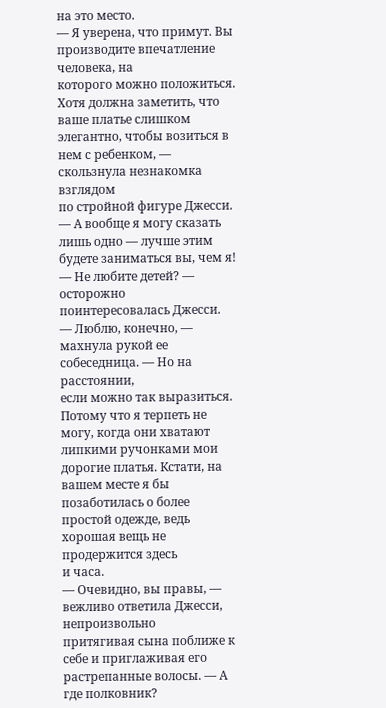на это место.
— Я уверена, что примут. Вы производите впечатление человека, на
которого можно положиться. Хотя должна заметить, что ваше платье слишком
элегантно, чтобы возиться в нем с ребенком, — скользнула незнакомка взглядом
по стройной фигуре Джесси. — А вообще я могу сказать лишь одно — лучше этим
будете заниматься вы, чем я!
— Не любите детей? — осторожно поинтересовалась Джесси.
— Люблю, конечно, — махнула рукой ее собеседница. — Но на расстоянии,
если можно так выразиться. Потому что я терпеть не могу, когда они хватают
липкими ручонками мои дорогие платья. Кстати, на вашем месте я бы
позаботилась о более простой одежде, ведь хорошая вещь не продержится здесь
и часа.
— Очевидно, вы правы, — вежливо ответила Джесси, непроизвольно
притягивая сына поближе к себе и приглаживая его растрепанные волосы. — А
где полковник?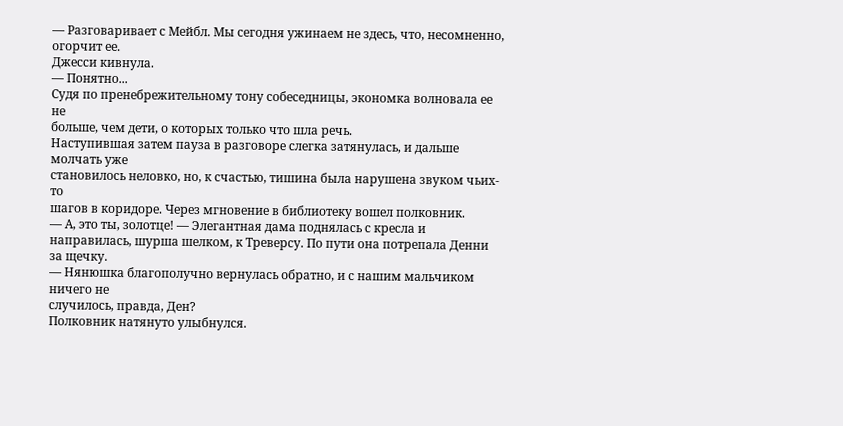— Разговаривает с Мейбл. Мы сегодня ужинаем не здесь, что, несомненно,
огорчит ее.
Джесси кивнула.
— Понятно...
Судя по пренебрежительному тону собеседницы, экономка волновала ее не
больше, чем дети, о которых только что шла речь.
Наступившая затем пауза в разговоре слегка затянулась, и дальше молчать уже
становилось неловко, но, к счастью, тишина была нарушена звуком чьих-то
шагов в коридоре. Через мгновение в библиотеку вошел полковник.
— А, это ты, золотце! — Элегантная дама поднялась с кресла и
направилась, шурша шелком, к Треверсу. По пути она потрепала Денни за щечку.
— Нянюшка благополучно вернулась обратно, и с нашим мальчиком ничего не
случилось, правда, Ден?
Полковник натянуто улыбнулся.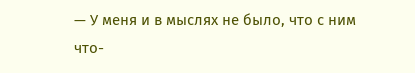— У меня и в мыслях не было, что с ним что-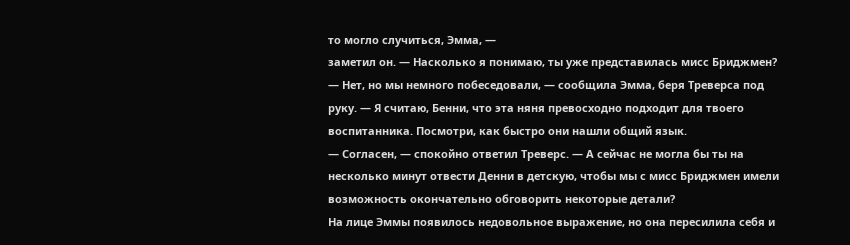то могло случиться, Эмма, —
заметил он. — Насколько я понимаю, ты уже представилась мисс Бриджмен?
— Нет, но мы немного побеседовали, — сообщила Эмма, беря Треверса под
руку. — Я считаю, Бенни, что эта няня превосходно подходит для твоего
воспитанника. Посмотри, как быстро они нашли общий язык.
— Согласен, — спокойно ответил Треверс. — А сейчас не могла бы ты на
несколько минут отвести Денни в детскую, чтобы мы с мисс Бриджмен имели
возможность окончательно обговорить некоторые детали?
На лице Эммы появилось недовольное выражение, но она пересилила себя и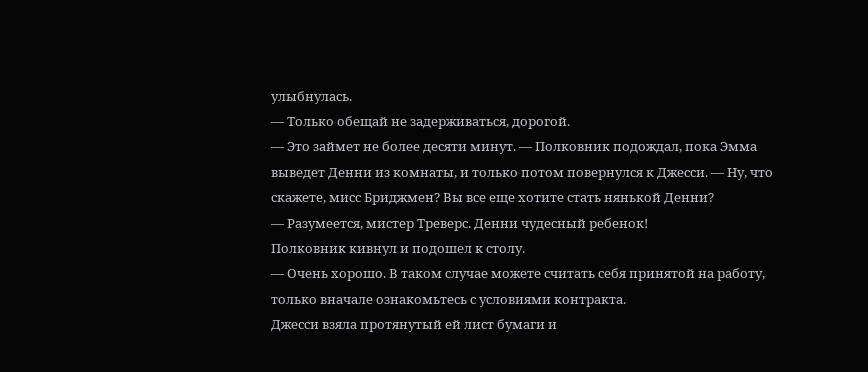улыбнулась.
— Только обещай не задерживаться, дорогой.
— Это займет не более десяти минут. — Полковник подождал, пока Эмма
выведет Денни из комнаты, и только потом повернулся к Джесси. — Ну, что
скажете, мисс Бриджмен? Вы все еще хотите стать нянькой Денни?
— Разумеется, мистер Треверс. Денни чудесный ребенок!
Полковник кивнул и подошел к столу.
— Очень хорошо. В таком случае можете считать себя принятой на работу,
только вначале ознакомьтесь с условиями контракта.
Джесси взяла протянутый ей лист бумаги и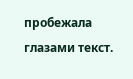пробежала глазами текст.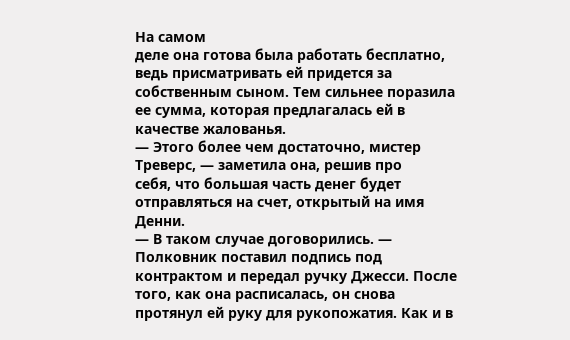На самом
деле она готова была работать бесплатно, ведь присматривать ей придется за
собственным сыном. Тем сильнее поразила ее сумма, которая предлагалась ей в
качестве жалованья.
— Этого более чем достаточно, мистер Треверс, — заметила она, решив про
себя, что большая часть денег будет отправляться на счет, открытый на имя
Денни.
— В таком случае договорились. — Полковник поставил подпись под
контрактом и передал ручку Джесси. После того, как она расписалась, он снова
протянул ей руку для рукопожатия. Как и в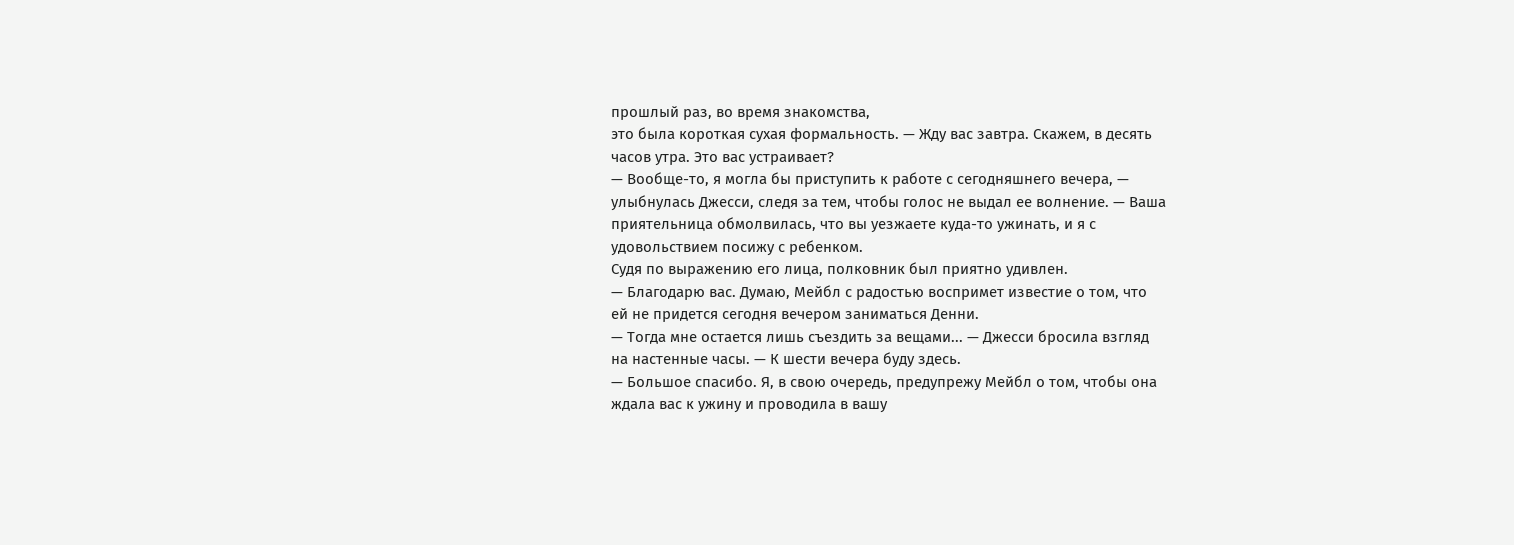прошлый раз, во время знакомства,
это была короткая сухая формальность. — Жду вас завтра. Скажем, в десять
часов утра. Это вас устраивает?
— Вообще-то, я могла бы приступить к работе с сегодняшнего вечера, —
улыбнулась Джесси, следя за тем, чтобы голос не выдал ее волнение. — Ваша
приятельница обмолвилась, что вы уезжаете куда-то ужинать, и я с
удовольствием посижу с ребенком.
Судя по выражению его лица, полковник был приятно удивлен.
— Благодарю вас. Думаю, Мейбл с радостью воспримет известие о том, что
ей не придется сегодня вечером заниматься Денни.
— Тогда мне остается лишь съездить за вещами... — Джесси бросила взгляд
на настенные часы. — К шести вечера буду здесь.
— Большое спасибо. Я, в свою очередь, предупрежу Мейбл о том, чтобы она
ждала вас к ужину и проводила в вашу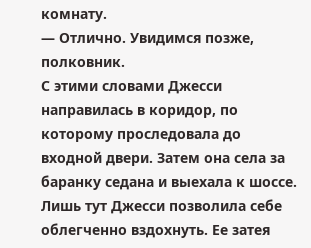комнату.
— Отлично. Увидимся позже, полковник.
С этими словами Джесси направилась в коридор, по которому проследовала до
входной двери. Затем она села за баранку седана и выехала к шоссе.
Лишь тут Джесси позволила себе облегченно вздохнуть. Ее затея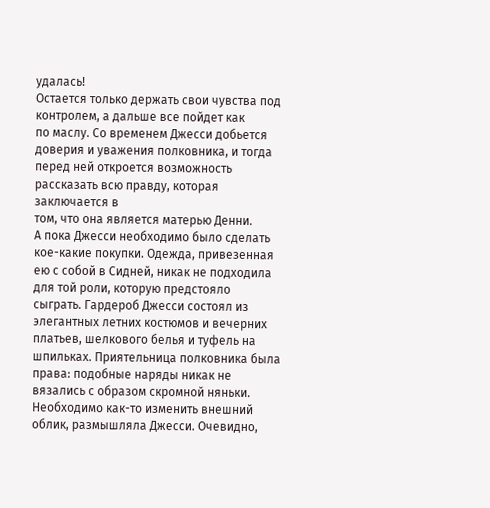удалась!
Остается только держать свои чувства под контролем, а дальше все пойдет как
по маслу. Со временем Джесси добьется доверия и уважения полковника, и тогда
перед ней откроется возможность рассказать всю правду, которая заключается в
том, что она является матерью Денни.
А пока Джесси необходимо было сделать кое-какие покупки. Одежда, привезенная
ею с собой в Сидней, никак не подходила для той роли, которую предстояло
сыграть. Гардероб Джесси состоял из элегантных летних костюмов и вечерних
платьев, шелкового белья и туфель на шпильках. Приятельница полковника была
права: подобные наряды никак не вязались с образом скромной няньки.
Необходимо как-то изменить внешний облик, размышляла Джесси. Очевидно,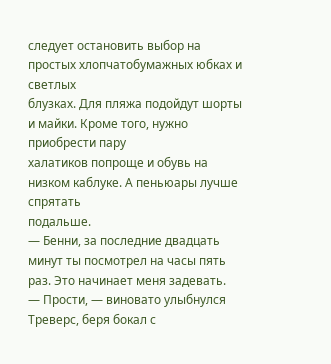следует остановить выбор на простых хлопчатобумажных юбках и светлых
блузках. Для пляжа подойдут шорты и майки. Кроме того, нужно приобрести пару
халатиков попроще и обувь на низком каблуке. А пеньюары лучше спрятать
подальше.
— Бенни, за последние двадцать минут ты посмотрел на часы пять раз. Это начинает меня задевать.
— Прости, — виновато улыбнулся Треверс, беря бокал с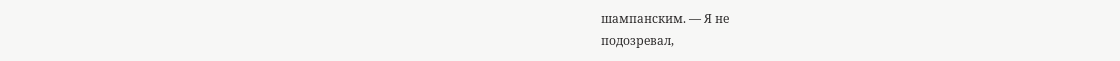шампанским. — Я не
подозревал,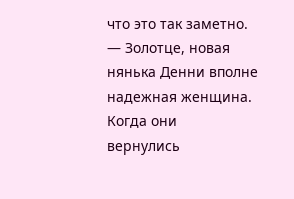что это так заметно.
— Золотце, новая нянька Денни вполне надежная женщина. Когда они
вернулись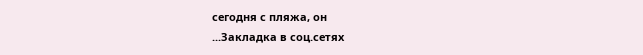сегодня с пляжа, он
...Закладка в соц.сетях